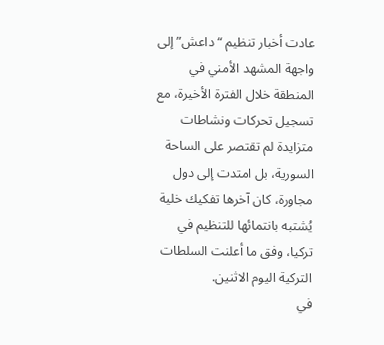عادت أخبار تنظيم “داعش” إلى واجهة المشهد الأمني في المنطقة خلال الفترة الأخيرة، مع تسجيل تحركات ونشاطات متزايدة لم تقتصر على الساحة السورية، بل امتدت إلى دول مجاورة، كان آخرها تفكيك خلية يُشتبه بانتمائها للتنظيم في تركيا، وفق ما أعلنت السلطات التركية اليوم الاثنين.
في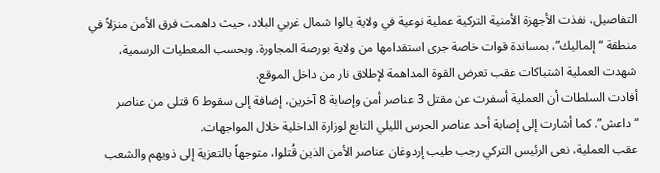التفاصيل، نفذت الأجهزة الأمنية التركية عملية نوعية في ولاية يالوا شمال غربي البلاد، حيث داهمت فرق الأمن منزلاً في منطقة “إلماليك”، بمساندة قوات خاصة جرى استقدامها من ولاية بورصة المجاورة. وبحسب المعطيات الرسمية، شهدت العملية اشتباكات عقب تعرض القوة المداهمة لإطلاق نار من داخل الموقع.
أفادت السلطات أن العملية أسفرت عن مقتل 3 عناصر أمن وإصابة 8 آخرين، إضافة إلى سقوط 6 قتلى من عناصر “داعش”. كما أشارت إلى إصابة أحد عناصر الحرس الليلي التابع لوزارة الداخلية خلال المواجهات.
عقب العملية، نعى الرئيس التركي رجب طيب إردوغان عناصر الأمن الذين قُتلوا، متوجهاً بالتعزية إلى ذويهم والشعب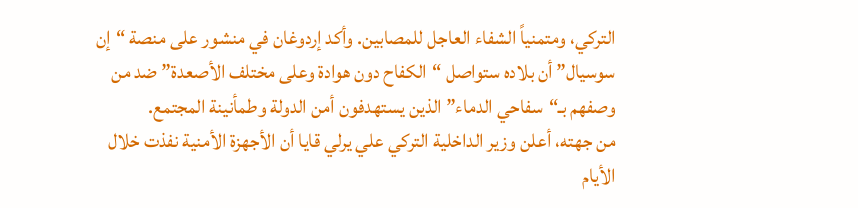التركي، ومتمنياً الشفاء العاجل للمصابين. وأكد إردوغان في منشور على منصة “إن سوسيال” أن بلاده ستواصل “الكفاح دون هوادة وعلى مختلف الأصعدة” ضد من وصفهم بـ“سفاحي الدماء” الذين يستهدفون أمن الدولة وطمأنينة المجتمع.
من جهته، أعلن وزير الداخلية التركي علي يرلي قايا أن الأجهزة الأمنية نفذت خلال الأيام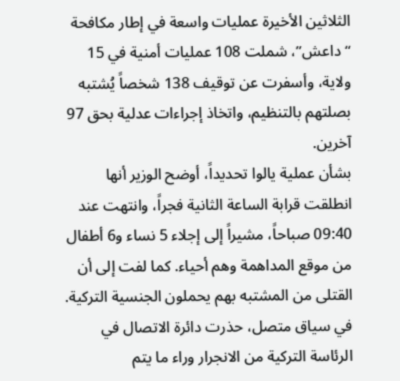الثلاثين الأخيرة عمليات واسعة في إطار مكافحة “داعش”، شملت 108 عمليات أمنية في 15 ولاية، وأسفرت عن توقيف 138 شخصاً يُشتبه بصلتهم بالتنظيم، واتخاذ إجراءات عدلية بحق 97 آخرين.
بشأن عملية يالوا تحديداً، أوضح الوزير أنها انطلقت قرابة الساعة الثانية فجراً، وانتهت عند 09:40 صباحاً، مشيراً إلى إجلاء 5 نساء و6 أطفال من موقع المداهمة وهم أحياء. كما لفت إلى أن القتلى من المشتبه بهم يحملون الجنسية التركية.
في سياق متصل، حذرت دائرة الاتصال في الرئاسة التركية من الانجرار وراء ما يتم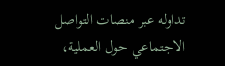تداوله عبر منصات التواصل الاجتماعي حول العملية،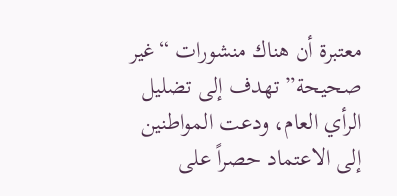معتبرة أن هناك منشورات “غير صحيحة” تهدف إلى تضليل الرأي العام، ودعت المواطنين إلى الاعتماد حصراً على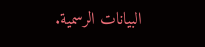البيانات الرسمية.